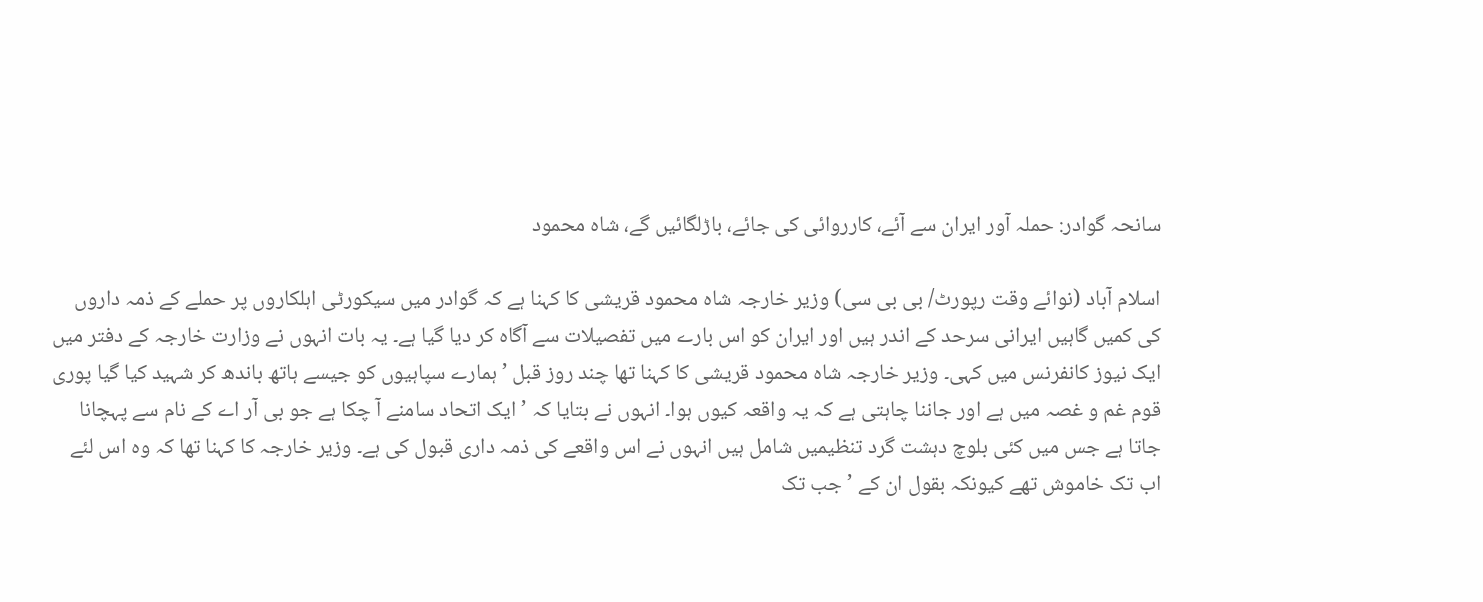سانحہ گوادر: حملہ آور ایران سے آئے، کارروائی کی جائے، باڑلگائیں گے، شاہ محمود

اسلام آباد (نوائے وقت رپورٹ/ بی بی سی) وزیر خارجہ شاہ محمود قریشی کا کہنا ہے کہ گوادر میں سیکورٹی اہلکاروں پر حملے کے ذمہ داروں کی کمیں گاہیں ایرانی سرحد کے اندر ہیں اور ایران کو اس بارے میں تفصیلات سے آگاہ کر دیا گیا ہے۔ یہ بات انہوں نے وزارت خارجہ کے دفتر میں ایک نیوز کانفرنس میں کہی۔ وزیر خارجہ شاہ محمود قریشی کا کہنا تھا چند روز قبل ’ ہمارے سپاہیوں کو جیسے ہاتھ باندھ کر شہید کیا گیا پوری قوم غم و غصہ میں ہے اور جاننا چاہتی ہے کہ یہ واقعہ کیوں ہوا۔ انہوں نے بتایا کہ ’ایک اتحاد سامنے آ چکا ہے جو بی آر اے کے نام سے پہچانا جاتا ہے جس میں کئی بلوچ دہشت گرد تنظیمیں شامل ہیں انہوں نے اس واقعے کی ذمہ داری قبول کی ہے۔ وزیر خارجہ کا کہنا تھا کہ وہ اس لئے اب تک خاموش تھے کیونکہ بقول ان کے ’جب تک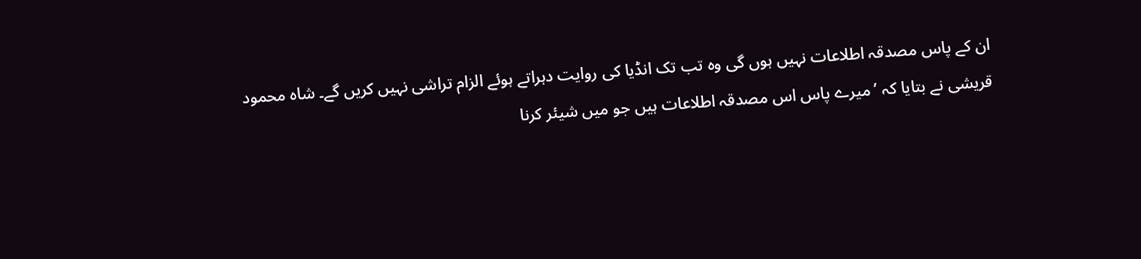ان کے پاس مصدقہ اطلاعات نہیں ہوں گی وہ تب تک انڈیا کی روایت دہراتے ہوئے الزام تراشی نہیں کریں گے۔ شاہ محمود قریشی نے بتایا کہ ’میرے پاس اس مصدقہ اطلاعات ہیں جو میں شیئر کرنا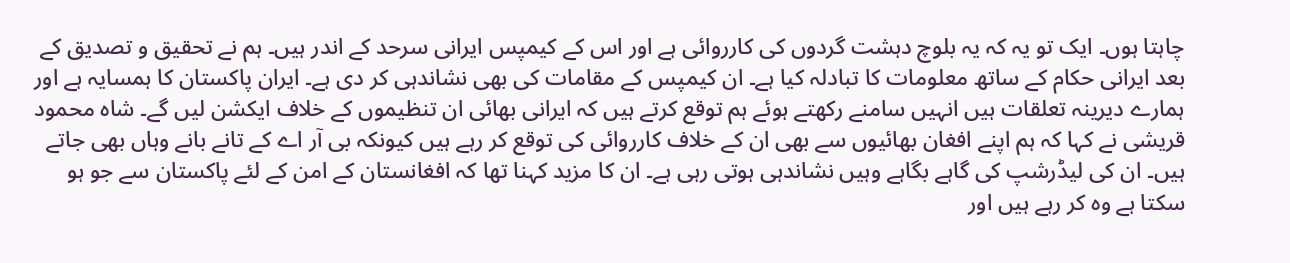چاہتا ہوں۔ ایک تو یہ کہ یہ بلوچ دہشت گردوں کی کارروائی ہے اور اس کے کیمپس ایرانی سرحد کے اندر ہیں۔ ہم نے تحقیق و تصدیق کے بعد ایرانی حکام کے ساتھ معلومات کا تبادلہ کیا ہے۔ ان کیمپس کے مقامات کی بھی نشاندہی کر دی ہے۔ ایران پاکستان کا ہمسایہ ہے اور ہمارے دیرینہ تعلقات ہیں انہیں سامنے رکھتے ہوئے ہم توقع کرتے ہیں کہ ایرانی بھائی ان تنظیموں کے خلاف ایکشن لیں گے۔ شاہ محمود قریشی نے کہا کہ ہم اپنے افغان بھائیوں سے بھی ان کے خلاف کارروائی کی توقع کر رہے ہیں کیونکہ بی آر اے کے تانے بانے وہاں بھی جاتے ہیں۔ ان کی لیڈرشپ کی گاہے بگاہے وہیں نشاندہی ہوتی رہی ہے۔ ان کا مزید کہنا تھا کہ افغانستان کے امن کے لئے پاکستان سے جو ہو سکتا ہے وہ کر رہے ہیں اور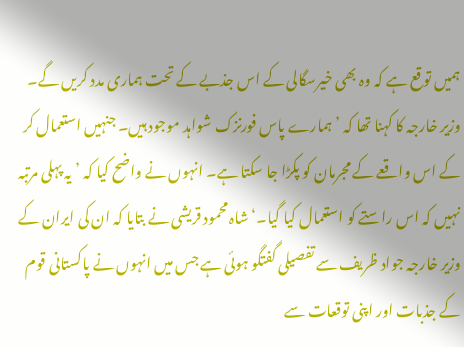ہمیں توقع ہے کہ وہ بھی خیرسگالی کے اس جذبے کے تحت ہماری مدد کریں گے۔ وزیر خارجہ کا کہنا تھا کہ ’ہمارے پاس فورنزک شواہد موجود ہیں۔ جنہیں استعمال کر کے اس واقعے کے مجرمان کو پکڑا جا سکتا ہے۔ انہوں نے واضح کیا کہ ’یہ پہلی مرتبہ نہیں کہ اس راستے کو استعمال کیا گیا۔‘ شاہ محمود قریشی نے بتایا کہ ان کی ایران کے وزیر خارجہ جواد ظریف سے تفصیلی گفتگو ہوئی ہے جس میں انہوں نے پاکستانی قوم کے جذبات اور اپنی توقعات سے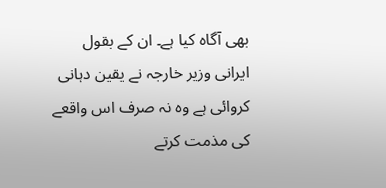بھی آگاہ کیا ہے۔ ان کے بقول ایرانی وزیر خارجہ نے یقین دہانی کروائی ہے وہ نہ صرف اس واقعے کی مذمت کرتے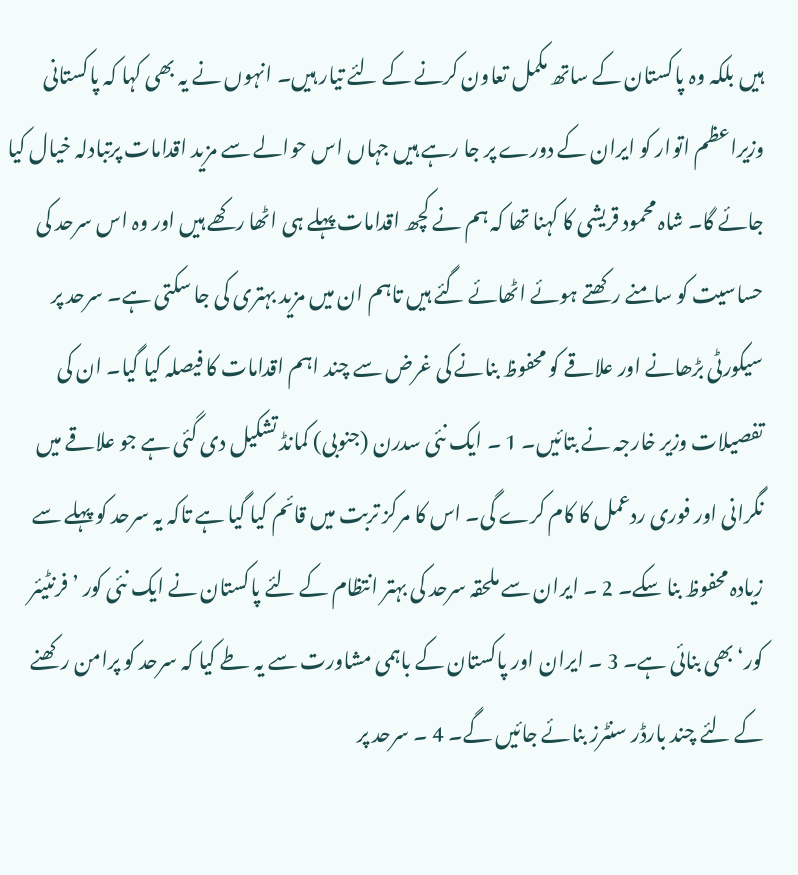ہیں بلکہ وہ پاکستان کے ساتھ مکمل تعاون کرنے کے لئے تیار ہیں۔ انہوں نے یہ بھی کہا کہ پاکستانی وزیراعظم اتوار کو ایران کے دورے پر جا رہے ہیں جہاں اس حوالے سے مزید اقدامات پرتبادلہ خیال کیا جائے گا۔ شاہ محمود قریشی کا کہنا تھا کہ ہم نے کچھ اقدامات پہلے ہی اٹھا رکھے ہیں اور وہ اس سرحد کی حساسیت کو سامنے رکھتے ہوئے اٹھائے گئے ہیں تاہم ان میں مزید بہتری کی جا سکتی ہے۔ سرحد پر سیکورٹی بڑھانے اور علاقے کو محفوظ بنانے کی غرض سے چند اہم اقدامات کا فیصلہ کیا گیا۔ ان کی تفصیلات وزیر خارجہ نے بتائیں۔ 1 ۔ ایک نئی سدرن (جنوبی) کمانڈ تشکیل دی گئی ہے جو علاقے میں نگرانی اور فوری ردعمل کا کام کرے گی۔ اس کا مرکز تربت میں قائم کیا گیا ہے تاکہ یہ سرحد کو پہلے سے زیادہ محفوظ بنا سکے۔ 2 ۔ ایران سے ملحقہ سرحد کی بہتر انتظام کے لئے پاکستان نے ایک نئی کور ’فرنٹیئر کور‘ بھی بنائی ہے۔ 3 ۔ ایران اور پاکستان کے باہمی مشاورت سے یہ طے کیا کہ سرحد کو پرامن رکھنے کے لئے چند بارڈر سنٹرز بنائے جائیں گے۔ 4 ۔ سرحد پر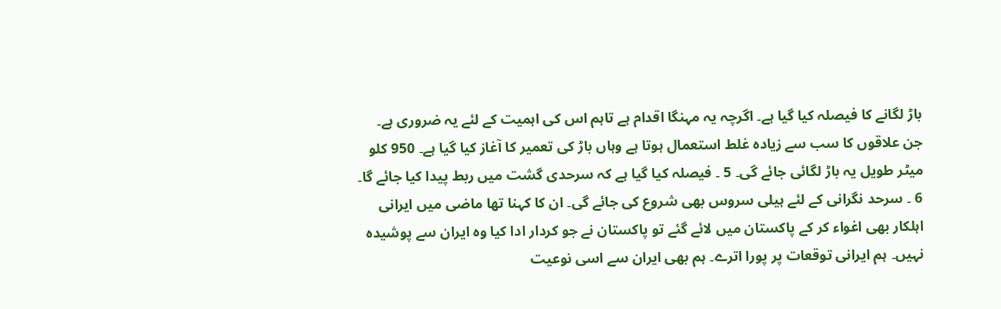باڑ لگانے کا فیصلہ کیا گیا ہے۔ اگرچہ یہ مہنگا اقدام ہے تاہم اس کی اہمیت کے لئے یہ ضروری ہے۔ جن علاقوں کا سب سے زیادہ غلط استعمال ہوتا ہے وہاں باڑ کی تعمیر کا آغاز کیا گیا ہے۔ 950 کلو میٹر طویل یہ باڑ لگائی جائے گی۔ 5 ۔ فیصلہ کیا گیا ہے کہ سرحدی گشت میں ربط پیدا کیا جائے گا۔ 6 ۔ سرحد نگرانی کے لئے ہیلی سروس بھی شروع کی جائے گی۔ ان کا کہنا تھا ماضی میں ایرانی اہلکار بھی اغواء کر کے پاکستان میں لائے گئے تو پاکستان نے جو کردار ادا کیا وہ ایران سے پوشیدہ نہیں۔ ہم ایرانی توقعات پر پورا اترے۔ ہم بھی ایران سے اسی نوعیت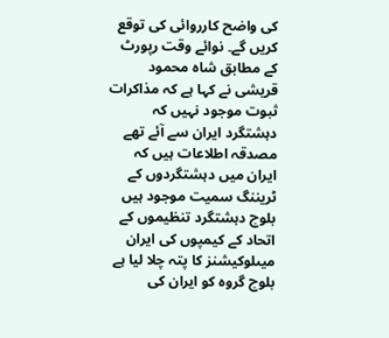کی واضح کارروائی کی توقع کریں گے۔ نوائے وقت رپورٹ کے مطابق شاہ محمود قریشی نے کہا ہے کہ مذاکرات ثبوت موجود نہیں کہ دہشتگرد ایران سے آئے تھے مصدقہ اطلاعات ہیں کہ ایران میں دہشتگردوں کے ٹریننگ سمیت موجود ہیں بلوچ دہشتگرد تنظیموں کے اتحاد کے کیمپوں کی ایران میںلوکیشنز کا پتہ چلا لیا ہے بلوچ گروہ کو ایران کی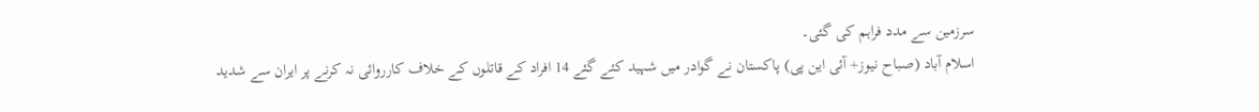سرزمین سے مدد فراہم کی گئی۔
اسلام آباد (صباح نیوز+ آئی این پی) پاکستان نے گوادر میں شہید کئے گئے 14 افراد کے قاتلوں کے خلاف کارروائی نہ کرنے پر ایران سے شدید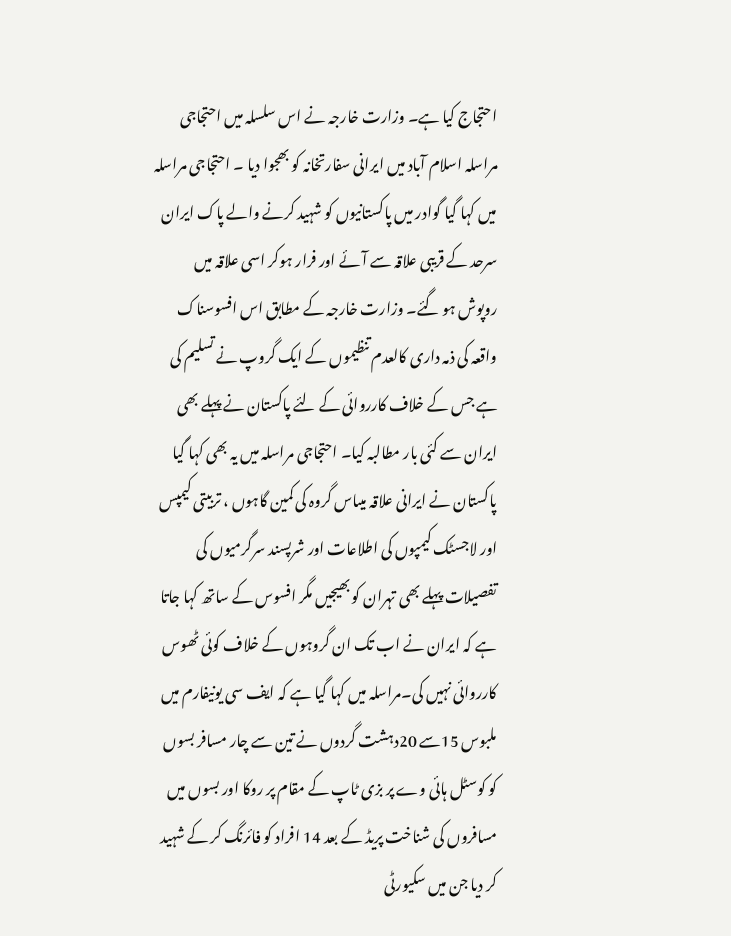احتجاج کیا ہے۔ وزارت خارجہ نے اس سلسلہ میں احتجاجی مراسلہ اسلام آباد میں ایرانی سفارتخانہ کو بھجوا دیا ۔ احتجاجی مراسلہ میں کہا گیا گوادر میں پاکستانیوں کو شہید کرنے والے پاک ایران سرحد کے قریبی علاقہ سے آئے اور فرار ہوکر اسی علاقہ میں روپوش ہو گئے۔ وزارت خارجہ کے مطابق اس افسوسناک واقعہ کی ذمہ داری کالعدم تنظیموں کے ایک گروپ نے تسلیم کی ہے جس کے خلاف کارروائی کے لئے پاکستان نے پہلے بھی ایران سے کئی بار مطالبہ کیا۔ احتجاجی مراسلہ میں یہ بھی کہا گیا پاکستان نے ایرانی علاقہ میںاس گروہ کی کمین گاہوں ، تربیتی کیمپس اور لاجسٹک کیمپوں کی اطلاعات اور شرپسند سرگرمیوں کی تفصیلات پہلے بھی تہران کو بھیجیں مگر افسوس کے ساتھ کہا جاتا ہے کہ ایران نے اب تک ان گروہوں کے خلاف کوئی ٹھوس کارروائی نہیں کی۔مراسلہ میں کہا گیا ہے کہ ایف سی یونیفارم میں ملبوس 15سے 20دہشت گردوں نے تین سے چار مسافر بسوں کو کوسٹل ہائی وے پر بزی ٹاپ کے مقام پر روکا اور بسوں میں مسافروں کی شناخت پریڈ کے بعد 14 افراد کو فائرنگ کر کے شہید کر دیا جن میں سکیورٹی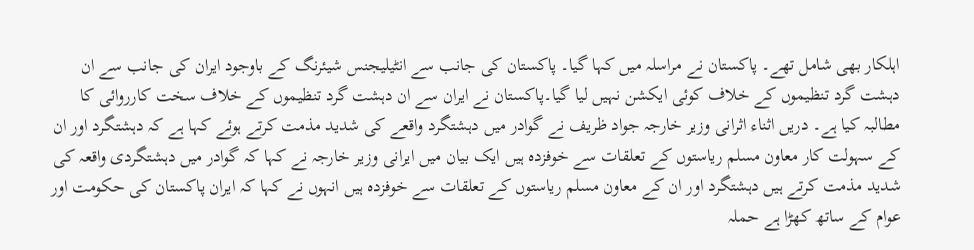اہلکار بھی شامل تھے۔ پاکستان نے مراسلہ میں کہا گیا۔ پاکستان کی جانب سے انٹیلیجنس شیئرنگ کے باوجود ایران کی جانب سے ان دہشت گرد تنظیموں کے خلاف کوئی ایکشن نہیں لیا گیا۔پاکستان نے ایران سے ان دہشت گرد تنظیموں کے خلاف سخت کارروائی کا مطالبہ کیا ہے۔ دریں اثناء اثرانی وزیر خارجہ جواد ظریف نے گوادر میں دہشتگرد واقعے کی شدید مذمت کرتے ہوئے کہا ہے کہ دہشتگرد اور ان کے سہولت کار معاون مسلم ریاستوں کے تعلقات سے خوفزدہ ہیں ایک بیان میں ایرانی وزیر خارجہ نے کہا کہ گوادر میں دہشتگردی واقعہ کی شدید مذمت کرتے ہیں دہشتگرد اور ان کے معاون مسلم ریاستوں کے تعلقات سے خوفزدہ ہیں انہوں نے کہا کہ ایران پاکستان کی حکومت اور عوام کے ساتھ کھڑا ہے حملہ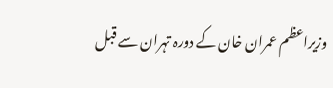وزیراعظم عمران خان کے دورہ تہران سے قبل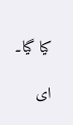کیا گیا۔

ای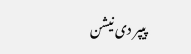پیپر دی نیشن